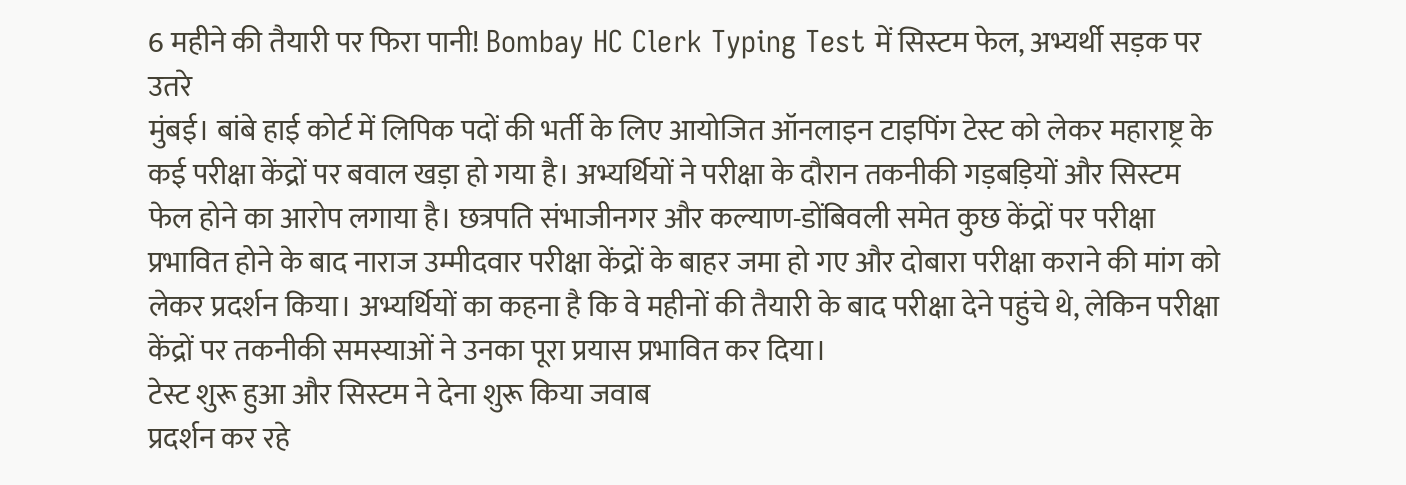6 महीने की तैयारी पर फिरा पानी! Bombay HC Clerk Typing Test में सिस्टम फेल, अभ्यर्थी सड़क पर उतरे
मुंबई। बांबे हाई कोर्ट में लिपिक पदों की भर्ती के लिए आयोजित ऑनलाइन टाइपिंग टेस्ट को लेकर महाराष्ट्र के कई परीक्षा केंद्रों पर बवाल खड़ा हो गया है। अभ्यर्थियों ने परीक्षा के दौरान तकनीकी गड़बड़ियों और सिस्टम फेल होने का आरोप लगाया है। छत्रपति संभाजीनगर और कल्याण-डोंबिवली समेत कुछ केंद्रों पर परीक्षा प्रभावित होने के बाद नाराज उम्मीदवार परीक्षा केंद्रों के बाहर जमा हो गए और दोबारा परीक्षा कराने की मांग को लेकर प्रदर्शन किया। अभ्यर्थियों का कहना है कि वे महीनों की तैयारी के बाद परीक्षा देने पहुंचे थे, लेकिन परीक्षा केंद्रों पर तकनीकी समस्याओं ने उनका पूरा प्रयास प्रभावित कर दिया।
टेस्ट शुरू हुआ और सिस्टम ने देना शुरू किया जवाब
प्रदर्शन कर रहे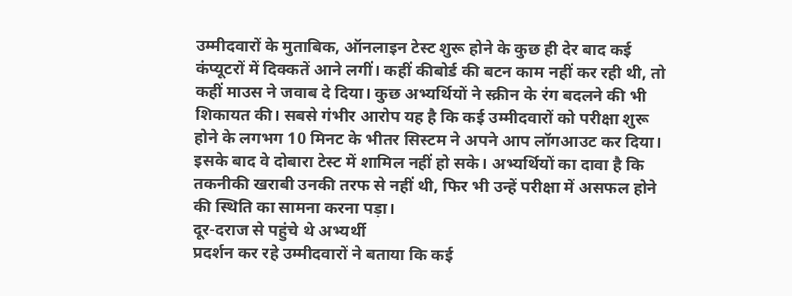उम्मीदवारों के मुताबिक, ऑनलाइन टेस्ट शुरू होने के कुछ ही देर बाद कई कंप्यूटरों में दिक्कतें आने लगीं। कहीं कीबोर्ड की बटन काम नहीं कर रही थी, तो कहीं माउस ने जवाब दे दिया। कुछ अभ्यर्थियों ने स्क्रीन के रंग बदलने की भी शिकायत की। सबसे गंभीर आरोप यह है कि कई उम्मीदवारों को परीक्षा शुरू होने के लगभग 10 मिनट के भीतर सिस्टम ने अपने आप लॉगआउट कर दिया। इसके बाद वे दोबारा टेस्ट में शामिल नहीं हो सके। अभ्यर्थियों का दावा है कि तकनीकी खराबी उनकी तरफ से नहीं थी, फिर भी उन्हें परीक्षा में असफल होने की स्थिति का सामना करना पड़ा।
दूर-दराज से पहुंचे थे अभ्यर्थी
प्रदर्शन कर रहे उम्मीदवारों ने बताया कि कई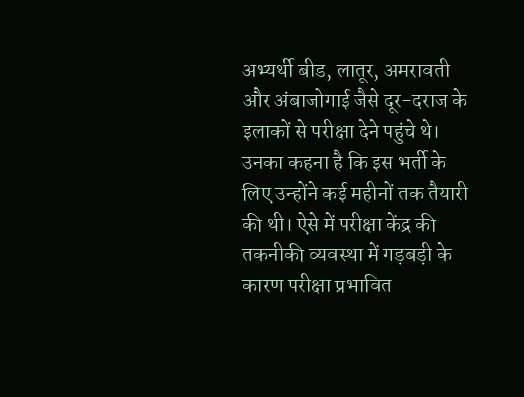अभ्यर्थी बीड, लातूर, अमरावती और अंबाजोगाई जैसे दूर-दराज के इलाकों से परीक्षा देने पहुंचे थे। उनका कहना है कि इस भर्ती के लिए उन्होंने कई महीनों तक तैयारी की थी। ऐसे में परीक्षा केंद्र की तकनीकी व्यवस्था में गड़बड़ी के कारण परीक्षा प्रभावित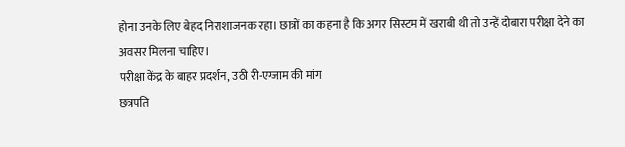होना उनके लिए बेहद निराशाजनक रहा। छात्रों का कहना है कि अगर सिस्टम में खराबी थी तो उन्हें दोबारा परीक्षा देने का अवसर मिलना चाहिए।
परीक्षा केंद्र के बाहर प्रदर्शन, उठी री-एग्जाम की मांग
छत्रपति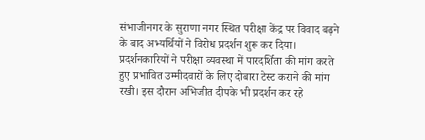संभाजीनगर के सुराणा नगर स्थित परीक्षा केंद्र पर विवाद बढ़ने के बाद अभ्यर्थियों ने विरोध प्रदर्शन शुरू कर दिया। प्रदर्शनकारियों ने परीक्षा व्यवस्था में पारदर्शिता की मांग करते हुए प्रभावित उम्मीदवारों के लिए दोबारा टेस्ट कराने की मांग रखी। इस दौरान अभिजीत दीपके भी प्रदर्शन कर रहे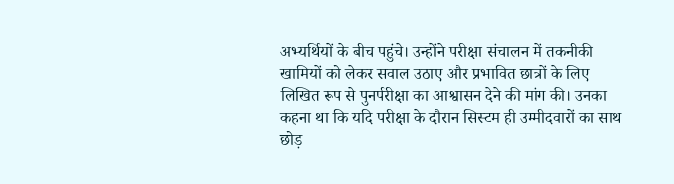अभ्यर्थियों के बीच पहुंचे। उन्होंने परीक्षा संचालन में तकनीकी खामियों को लेकर सवाल उठाए और प्रभावित छात्रों के लिए लिखित रूप से पुनर्परीक्षा का आश्वासन देने की मांग की। उनका कहना था कि यदि परीक्षा के दौरान सिस्टम ही उम्मीदवारों का साथ छोड़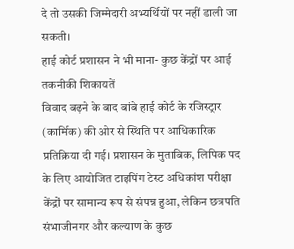दे तो उसकी जिम्मेदारी अभ्यर्थियों पर नहीं डाली जा सकती।
हाई कोर्ट प्रशासन ने भी माना- कुछ केंद्रों पर आई तकनीकी शिकायतें
विवाद बढ़ने के बाद बांबे हाई कोर्ट के रजिस्ट्रार (कार्मिक) की ओर से स्थिति पर आधिकारिक प्रतिक्रिया दी गई। प्रशासन के मुताबिक, लिपिक पद के लिए आयोजित टाइपिंग टेस्ट अधिकांश परीक्षा केंद्रों पर सामान्य रूप से संपन्न हुआ, लेकिन छत्रपति संभाजीनगर और कल्याण के कुछ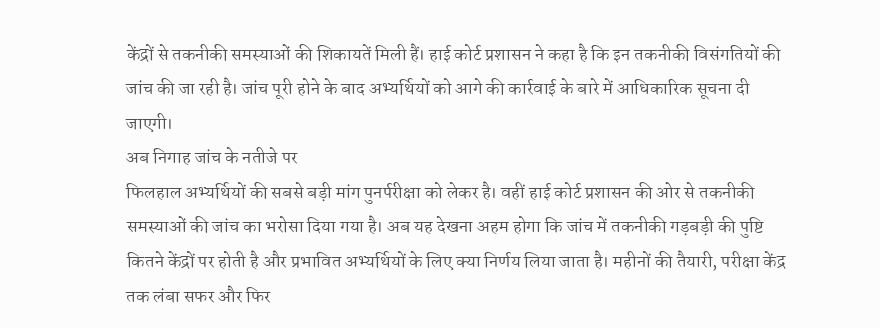केंद्रों से तकनीकी समस्याओं की शिकायतें मिली हैं। हाई कोर्ट प्रशासन ने कहा है कि इन तकनीकी विसंगतियों की जांच की जा रही है। जांच पूरी होने के बाद अभ्यर्थियों को आगे की कार्रवाई के बारे में आधिकारिक सूचना दी जाएगी।
अब निगाह जांच के नतीजे पर
फिलहाल अभ्यर्थियों की सबसे बड़ी मांग पुनर्परीक्षा को लेकर है। वहीं हाई कोर्ट प्रशासन की ओर से तकनीकी समस्याओं की जांच का भरोसा दिया गया है। अब यह देखना अहम होगा कि जांच में तकनीकी गड़बड़ी की पुष्टि कितने केंद्रों पर होती है और प्रभावित अभ्यर्थियों के लिए क्या निर्णय लिया जाता है। महीनों की तैयारी, परीक्षा केंद्र तक लंबा सफर और फिर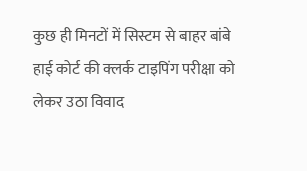कुछ ही मिनटों में सिस्टम से बाहर बांबे हाई कोर्ट की क्लर्क टाइपिंग परीक्षा को लेकर उठा विवाद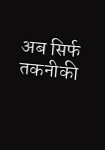अब सिर्फ तकनीकी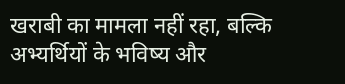खराबी का मामला नहीं रहा, बल्कि अभ्यर्थियों के भविष्य और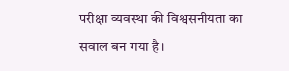परीक्षा व्यवस्था की विश्वसनीयता का सवाल बन गया है।